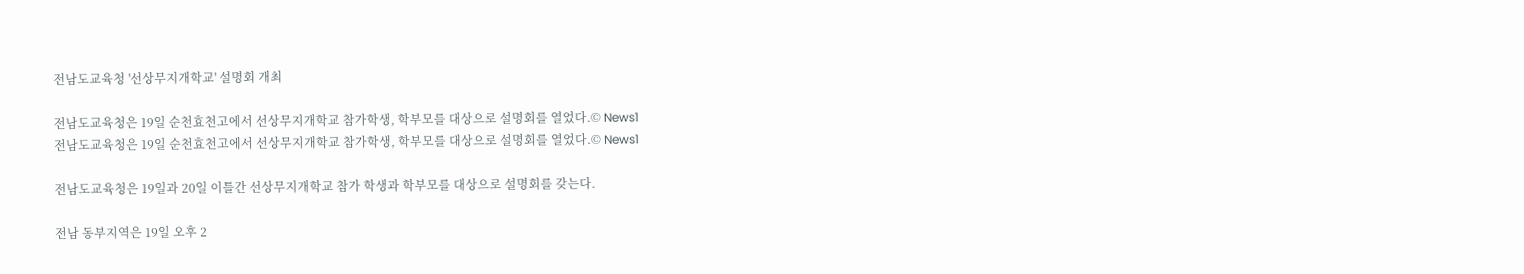전남도교육청 '선상무지개학교' 설명회 개최

전남도교육청은 19일 순천효천고에서 선상무지개학교 참가학생, 학부모를 대상으로 설명회를 열었다.© News1
전남도교육청은 19일 순천효천고에서 선상무지개학교 참가학생, 학부모를 대상으로 설명회를 열었다.© News1

전남도교육청은 19일과 20일 이틀간 선상무지개학교 참가 학생과 학부모를 대상으로 설명회를 갖는다.

전남 동부지역은 19일 오후 2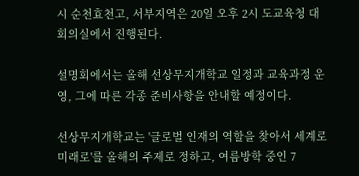시 순천효천고, 서부지역은 20일 오후 2시 도교육청 대회의실에서 진행된다.

설명회에서는 올해 선상무지개학교 일정과 교육과정 운영, 그에 따른 각종 준비사항을 안내할 예정이다.

선상무지개학교는 '글로벌 인재의 역할을 찾아서 세계로 미래로'를 올해의 주제로 정하고, 여름방학 중인 7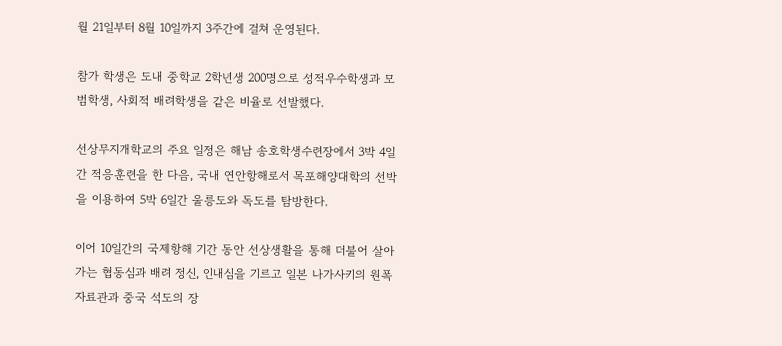월 21일부터 8월 10일까지 3주간에 걸쳐 운영된다.

참가 학생은 도내 중학교 2학년생 200명으로 성적우수학생과 모범학생, 사회적 배려학생을 같은 비율로 선발했다.

선상무지개학교의 주요 일정은 해남 송호학생수련장에서 3박 4일간 적응훈련을 한 다음, 국내 연안항해로서 목포해양대학의 선박을 이용하여 5박 6일간 울릉도와 독도를 탐방한다.

이어 10일간의 국제항해 기간 동안 선상생활을 통해 더불어 살아가는 협동심과 배려 정신, 인내심을 기르고 일본 나가사키의 원폭자료관과 중국 석도의 장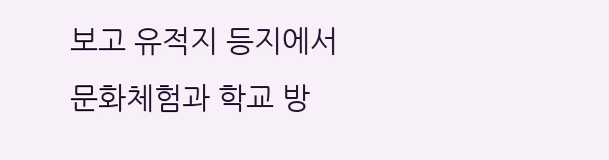보고 유적지 등지에서 문화체험과 학교 방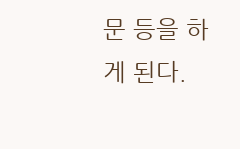문 등을 하게 된다.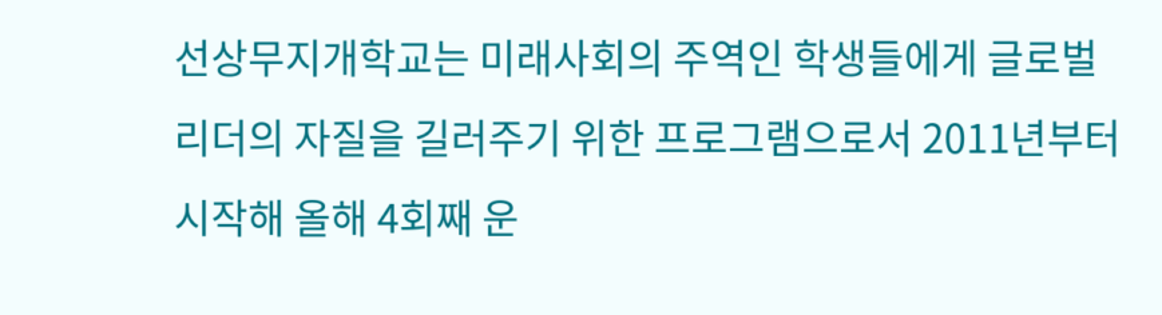선상무지개학교는 미래사회의 주역인 학생들에게 글로벌 리더의 자질을 길러주기 위한 프로그램으로서 2011년부터 시작해 올해 4회째 운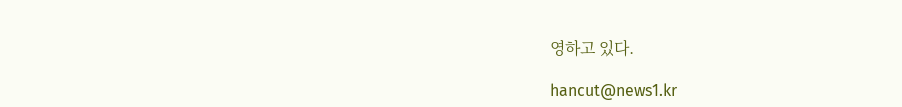영하고 있다.

hancut@news1.kr